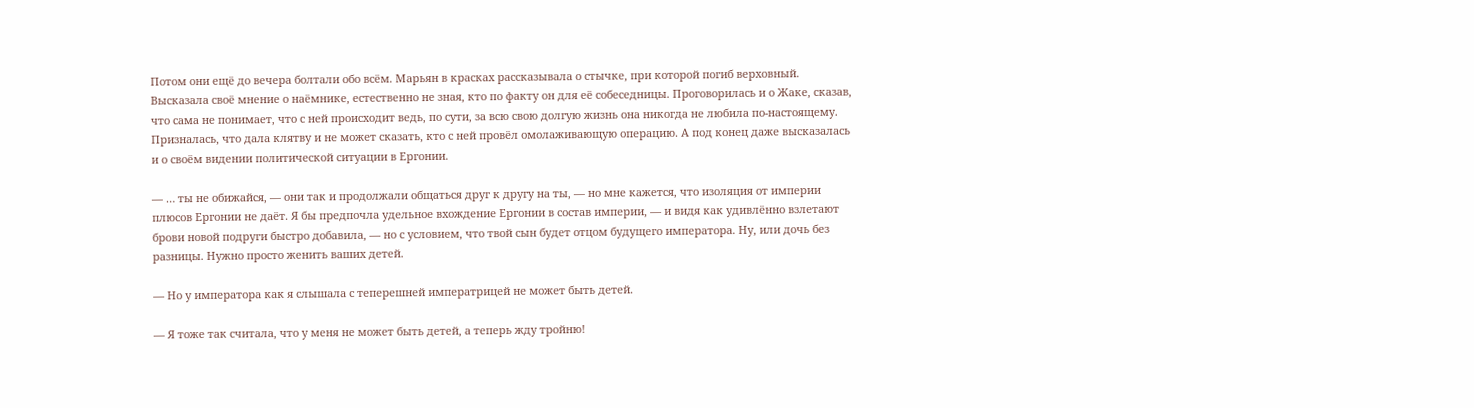Потом они ещё до вечера болтали обо всём. Марьян в красках рассказывала о стычке, при которой погиб верховный. Высказала своё мнение о наёмнике, естественно не зная, кто по факту он для её собеседницы. Проговорилась и о Жаке, сказав, что сама не понимает, что с ней происходит ведь, по сути, за всю свою долгую жизнь она никогда не любила по-настоящему. Призналась, что дала клятву и не может сказать, кто с ней провёл омолаживающую операцию. А под конец даже высказалась и о своём видении политической ситуации в Ергонии.

— … ты не обижайся, — они так и продолжали общаться друг к другу на ты, — но мне кажется, что изоляция от империи плюсов Ергонии не даёт. Я бы предпочла удельное вхождение Ергонии в состав империи, — и видя как удивлённо взлетают брови новой подруги быстро добавила, — но с условием, что твой сын будет отцом будущего императора. Ну, или дочь без разницы. Нужно просто женить ваших детей.

— Но у императора как я слышала с теперешней императрицей не может быть детей.

— Я тоже так считала, что у меня не может быть детей, а теперь жду тройню!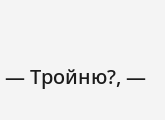— Тройню?, —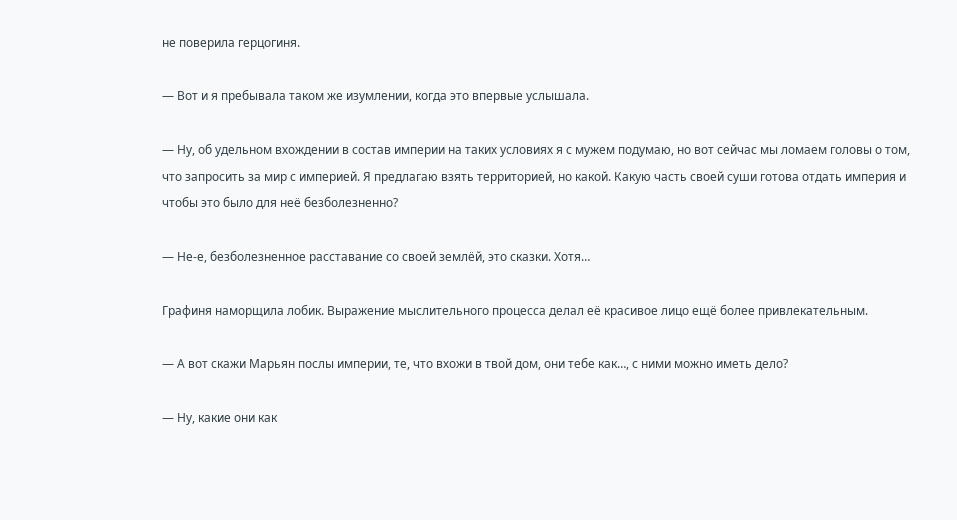не поверила герцогиня.

— Вот и я пребывала таком же изумлении, когда это впервые услышала.

— Ну, об удельном вхождении в состав империи на таких условиях я с мужем подумаю, но вот сейчас мы ломаем головы о том, что запросить за мир с империей. Я предлагаю взять территорией, но какой. Какую часть своей суши готова отдать империя и чтобы это было для неё безболезненно?

— Не-е, безболезненное расставание со своей землёй, это сказки. Хотя…

Графиня наморщила лобик. Выражение мыслительного процесса делал её красивое лицо ещё более привлекательным.

— А вот скажи Марьян послы империи, те, что вхожи в твой дом, они тебе как…, с ними можно иметь дело?

— Ну, какие они как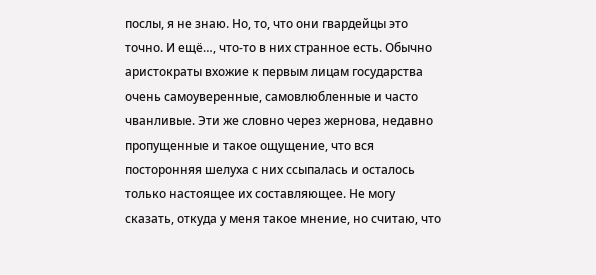послы, я не знаю. Но, то, что они гвардейцы это точно. И ещё…, что-то в них странное есть. Обычно аристократы вхожие к первым лицам государства очень самоуверенные, самовлюбленные и часто чванливые. Эти же словно через жернова, недавно пропущенные и такое ощущение, что вся посторонняя шелуха с них ссыпалась и осталось только настоящее их составляющее. Не могу сказать, откуда у меня такое мнение, но считаю, что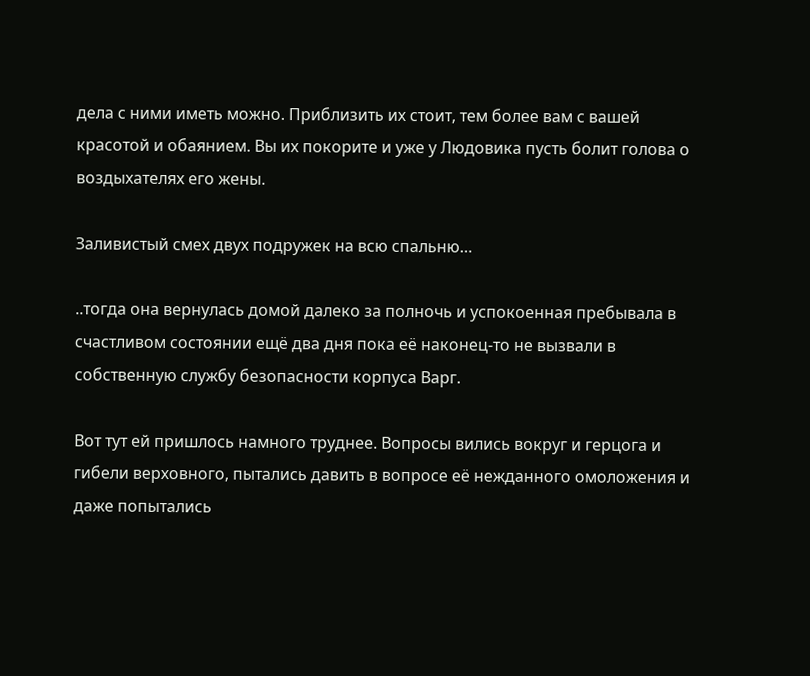дела с ними иметь можно. Приблизить их стоит, тем более вам с вашей красотой и обаянием. Вы их покорите и уже у Людовика пусть болит голова о воздыхателях его жены.

Заливистый смех двух подружек на всю спальню…

..тогда она вернулась домой далеко за полночь и успокоенная пребывала в счастливом состоянии ещё два дня пока её наконец-то не вызвали в собственную службу безопасности корпуса Варг.

Вот тут ей пришлось намного труднее. Вопросы вились вокруг и герцога и гибели верховного, пытались давить в вопросе её нежданного омоложения и даже попытались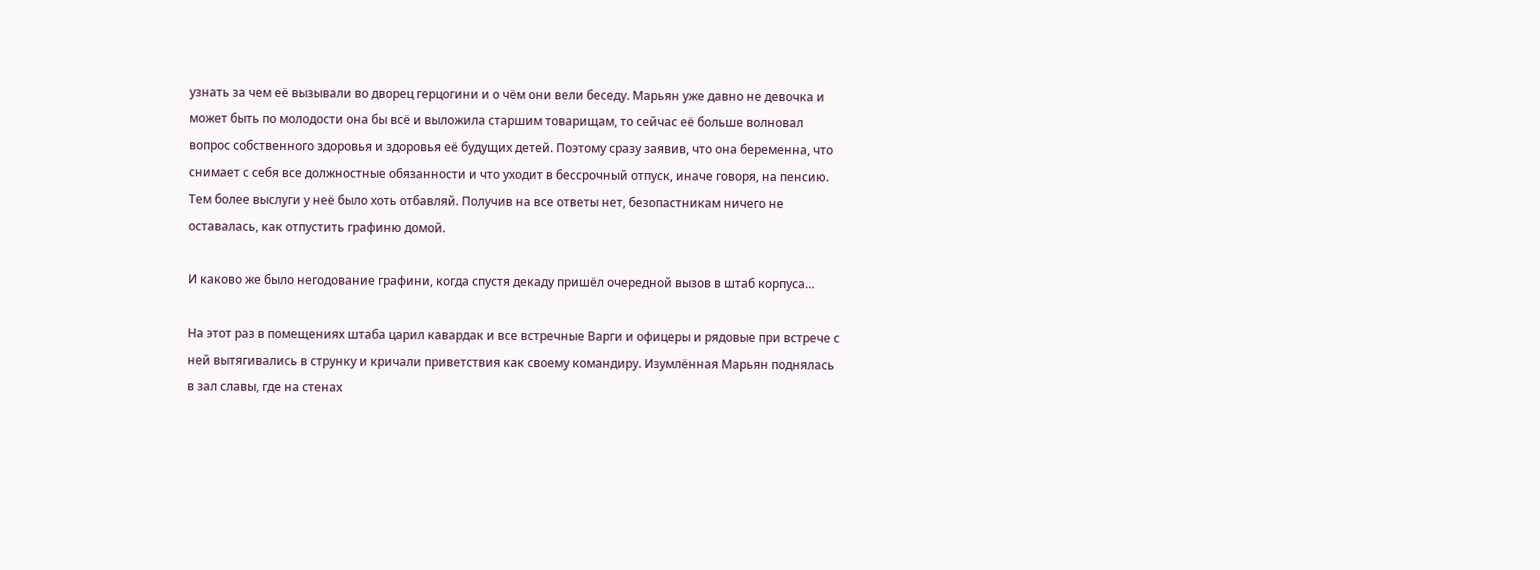узнать за чем её вызывали во дворец герцогини и о чём они вели беседу. Марьян уже давно не девочка и может быть по молодости она бы всё и выложила старшим товарищам, то сейчас её больше волновал вопрос собственного здоровья и здоровья её будущих детей. Поэтому сразу заявив, что она беременна, что снимает с себя все должностные обязанности и что уходит в бессрочный отпуск, иначе говоря, на пенсию. Тем более выслуги у неё было хоть отбавляй. Получив на все ответы нет, безопастникам ничего не оставалась, как отпустить графиню домой.

И каково же было негодование графини, когда спустя декаду пришёл очередной вызов в штаб корпуса…

На этот раз в помещениях штаба царил кавардак и все встречные Варги и офицеры и рядовые при встрече с ней вытягивались в струнку и кричали приветствия как своему командиру. Изумлённая Марьян поднялась в зал славы, где на стенах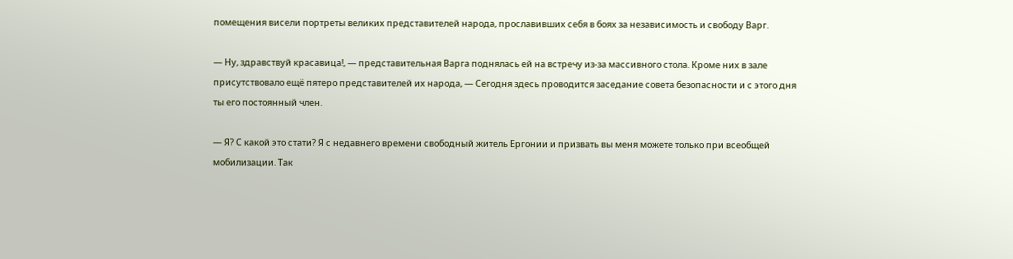помещения висели портреты великих представителей народа, прославивших себя в боях за независимость и свободу Варг.

— Ну, здравствуй красавица!, — представительная Варга поднялась ей на встречу из-за массивного стола. Кроме них в зале присутствовало ещё пятеро представителей их народа, — Сегодня здесь проводится заседание совета безопасности и с этого дня ты его постоянный член.

— Я? С какой это стати? Я с недавнего времени свободный житель Ергонии и призвать вы меня можете только при всеобщей мобилизации. Так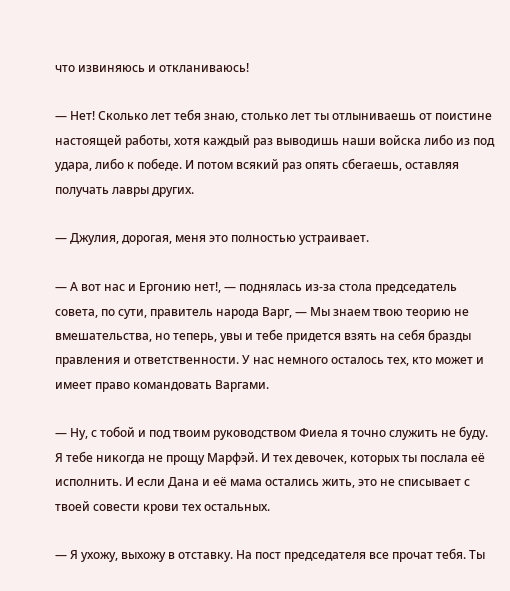что извиняюсь и откланиваюсь!

— Нет! Сколько лет тебя знаю, столько лет ты отлыниваешь от поистине настоящей работы, хотя каждый раз выводишь наши войска либо из под удара, либо к победе. И потом всякий раз опять сбегаешь, оставляя получать лавры других.

— Джулия, дорогая, меня это полностью устраивает.

— А вот нас и Ергонию нет!, — поднялась из-за стола председатель совета, по сути, правитель народа Варг, — Мы знаем твою теорию не вмешательства, но теперь, увы и тебе придется взять на себя бразды правления и ответственности. У нас немного осталось тех, кто может и имеет право командовать Варгами.

— Ну, с тобой и под твоим руководством Фиела я точно служить не буду. Я тебе никогда не прощу Марфэй. И тех девочек, которых ты послала её исполнить. И если Дана и её мама остались жить, это не списывает с твоей совести крови тех остальных.

— Я ухожу, выхожу в отставку. На пост председателя все прочат тебя. Ты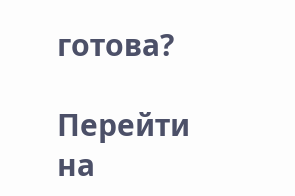готова?

Перейти на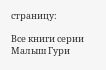страницу:

Все книги серии Малыш Гури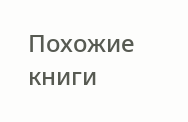Похожие книги